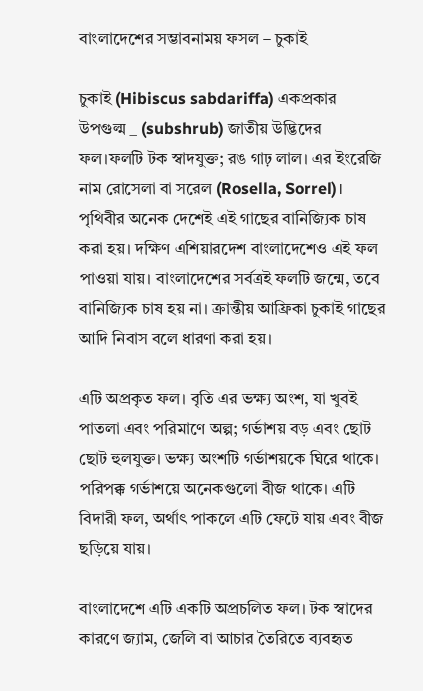বাংলাদেশের সম্ভাবনাময় ফসল – চুকাই

চুকাই (Hibiscus sabdariffa) একপ্রকার উপগুল্ম _ (subshrub) জাতীয় উদ্ভিদের ফল।ফলটি টক স্বাদযুক্ত; রঙ গাঢ় লাল। এর ইংরেজি নাম রোসেলা বা সরেল (Rosella, Sorrel)। পৃথিবীর অনেক দেশেই এই গাছের বানিজ্যিক চাষ করা হয়। দক্ষিণ এশিয়ারদেশ বাংলাদেশেও এই ফল পাওয়া যায়। বাংলাদেশের সর্বত্রই ফলটি জন্মে, তবে বানিজ্যিক চাষ হয় না। ক্রান্তীয় আফ্রিকা চুকাই গাছের আদি নিবাস বলে ধারণা করা হয়।

এটি অপ্রকৃত ফল। বৃতি এর ভক্ষ্য অংশ, যা খুবই পাতলা এবং পরিমাণে অল্প; গর্ভাশয় বড় এবং ছোট ছোট হুলযুক্ত। ভক্ষ্য অংশটি গর্ভাশয়কে ঘিরে থাকে। পরিপক্ক গর্ভাশয়ে অনেকগুলো বীজ থাকে। এটি বিদারী ফল, অর্থাৎ পাকলে এটি ফেটে যায় এবং বীজ ছড়িয়ে যায়।

বাংলাদেশে এটি একটি অপ্রচলিত ফল। টক স্বাদের কারণে জ্যাম, জেলি বা আচার তৈরিতে ব্যবহৃত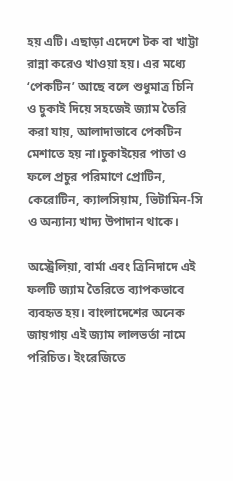হয় এটি। এছাড়া এদেশে টক বা খাট্টা রান্না করেও খাওয়া হয়। এর মধ্যে ‘পেকটিন’ আছে বলে শুধুমাত্র চিনি ও চুকাই দিয়ে সহজেই জ্যাম তৈরি করা যায়, আলাদাভাবে পেকটিন মেশাতে হয় না।চুকাইয়ের পাতা ও ফলে প্রচুর পরিমাণে প্রোটিন, কেরোটিন, ক্যালসিয়াম, ভিটামিন-সি ও অন্যান্য খাদ্য উপাদান থাকে।

অস্ট্রেলিয়া, বার্মা এবং ত্রিনিদাদে এই ফলটি জ্যাম তৈরিতে ব্যাপকভাবে ব্যবহৃত হয়। বাংলাদেশের অনেক জায়গায় এই জ্যাম লালভর্তা নামে পরিচিত। ইংরেজিতে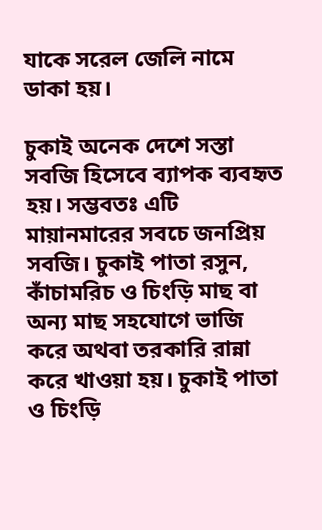যাকে সরেল জেলি নামে ডাকা হয়।

চুকাই অনেক দেশে সস্তা সবজি হিসেবে ব্যাপক ব্যবহৃত হয়। সম্ভবতঃ এটি মায়ানমারের সবচে জনপ্রিয় সবজি। চুকাই পাতা রসুন, কাঁচামরিচ ও চিংড়ি মাছ বা অন্য মাছ সহযোগে ভাজি করে অথবা তরকারি রান্না করে খাওয়া হয়। চুকাই পাতা ও চিংড়ি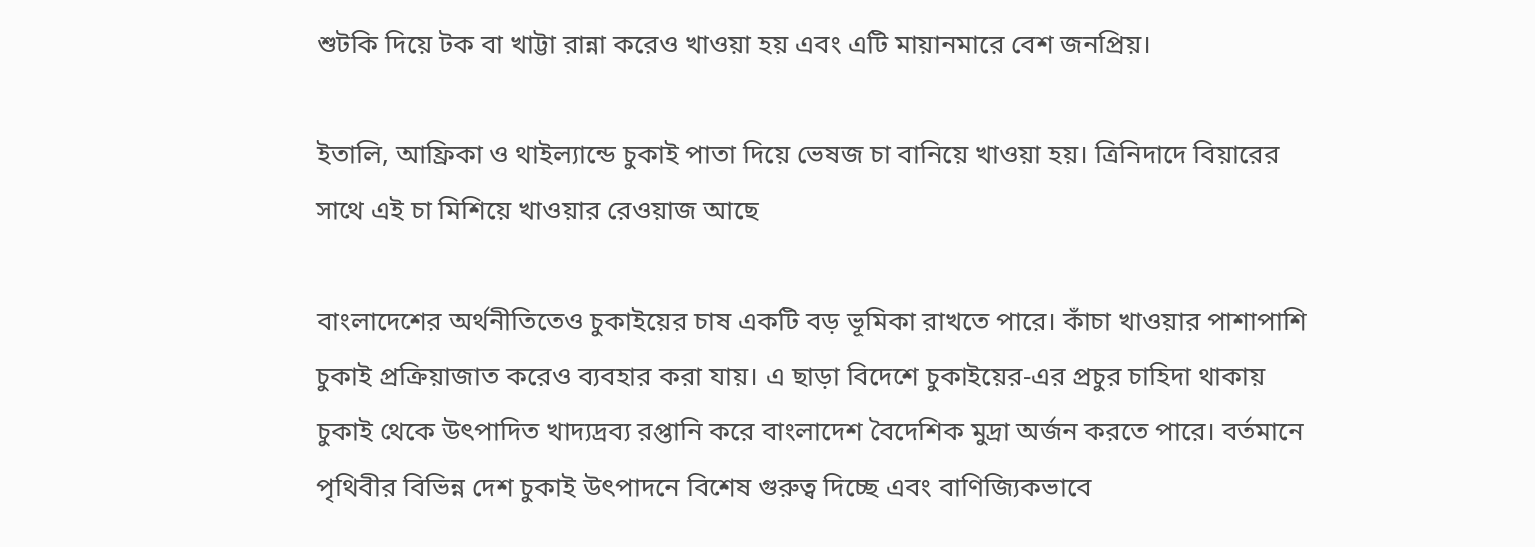শুটকি দিয়ে টক বা খাট্টা রান্না করেও খাওয়া হয় এবং এটি মায়ানমারে বেশ জনপ্রিয়।

ইতালি, আফ্রিকা ও থাইল্যান্ডে চুকাই পাতা দিয়ে ভেষজ চা বানিয়ে খাওয়া হয়। ত্রিনিদাদে বিয়ারের সাথে এই চা মিশিয়ে খাওয়ার রেওয়াজ আছে

বাংলাদেশের অর্থনীতিতেও চুকাইয়ের চাষ একটি বড় ভূমিকা রাখতে পারে। কাঁচা খাওয়ার পাশাপাশি চুকাই প্রক্রিয়াজাত করেও ব্যবহার করা যায়। এ ছাড়া বিদেশে চুকাইয়ের-এর প্রচুর চাহিদা থাকায় চুকাই থেকে উৎপাদিত খাদ্যদ্রব্য রপ্তানি করে বাংলাদেশ বৈদেশিক মুদ্রা অর্জন করতে পারে। বর্তমানে পৃথিবীর বিভিন্ন দেশ চুকাই উৎপাদনে বিশেষ গুরুত্ব দিচ্ছে এবং বাণিজ্যিকভাবে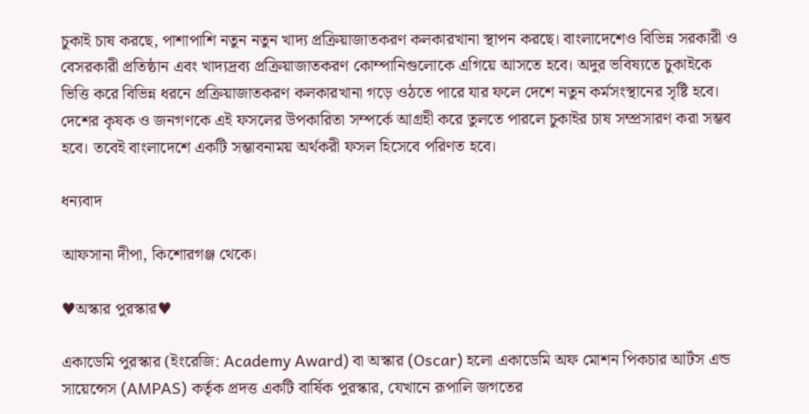চুকাই চাষ করছে, পাশাপাশি নতুন নতুন খাদ্য প্রক্রিয়াজাতকরণ কলকারখানা স্থাপন করছে। বাংলাদেশেও বিভিন্ন সরকারী ও বেসরকারী প্রতিষ্ঠান এবং খাদ্যদ্রব্য প্রক্রিয়াজাতকরণ কোম্পানিগুলোকে এগিয়ে আসতে হবে। অদুর ভবিষ্যতে চুকাইকে ভিত্তি করে বিভিন্ন ধরনে প্রক্রিয়াজাতকরণ কলকারখানা গড়ে ওঠতে পারে যার ফলে দেশে নতুন কর্মসংস্থানের সৃষ্টি হবে। দেশের কৃষক ও জনগণকে এই ফসলের উপকারিতা সম্পর্কে আগ্রহী করে তুলতে পারলে চুকাইর চাষ সম্প্রসারণ করা সম্ভব হবে। তবেই বাংলাদেশে একটি সম্ভাবনাময় অর্থকরী ফসল হিসেবে পরিণত হবে।

ধন্যবাদ

আফসানা দীপা, কিশোরগঞ্জ থেকে।

♥অস্কার পুরস্কার♥

একাডেমি পুরস্কার (ইংরেজি: Academy Award) বা অস্কার (Oscar) হলো একাডেমি অফ মোশন পিকচার আর্টস এন্ড সায়েন্সেস (AMPAS) কর্তৃক প্রদত্ত একটি বার্ষিক পুরস্কার, যেখানে রূপালি জগতের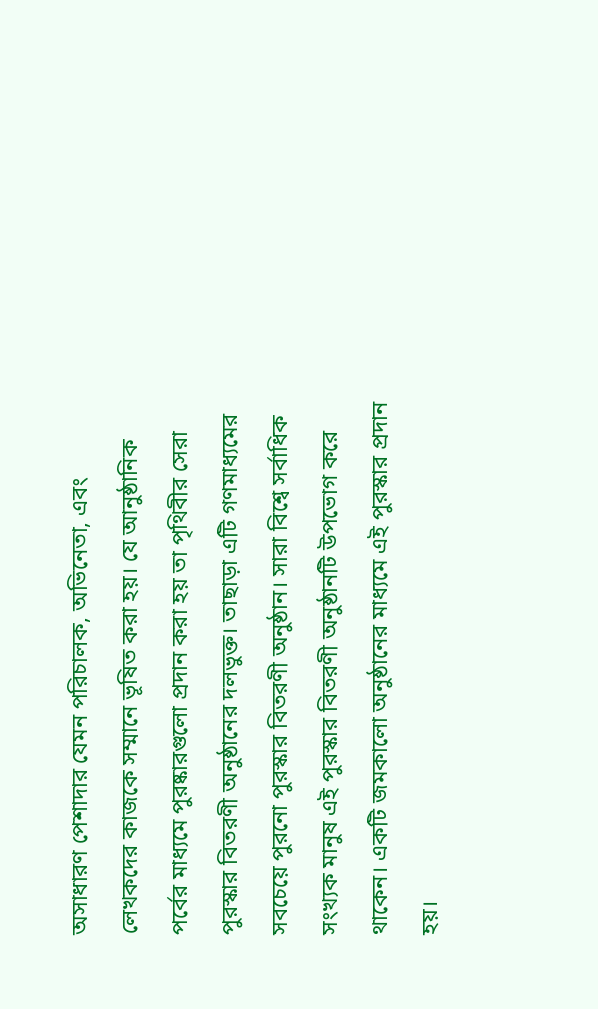অসাধারণ পেশাদার যেমন পরিচালক, অভিনেতা, এবং লেখকদের কাজকে সম্মানে ভূষিত করা হয়। যে আনুষ্ঠানিক পর্বের মাধ্যমে পুরষ্কারগুলো প্রদান করা হয় তা পৃথিবীর সেরা পুরস্কার বিতরণী অনুষ্ঠানের দলভুক্ত। তাছাড়া এটি গণমাধ্যমের সবচেয়ে পুরনো পুরস্কার বিতরণী অনুষ্ঠান। সারা বিশ্বে সর্বাধিক সংখ্যক মানুষ এই পুরস্কার বিতরণী অনুষ্ঠানটি উপভোগ করে থাকেন। একটি জমকালো অনুষ্ঠানের মাধ্যমে এই পুরস্কার প্রদান হয়।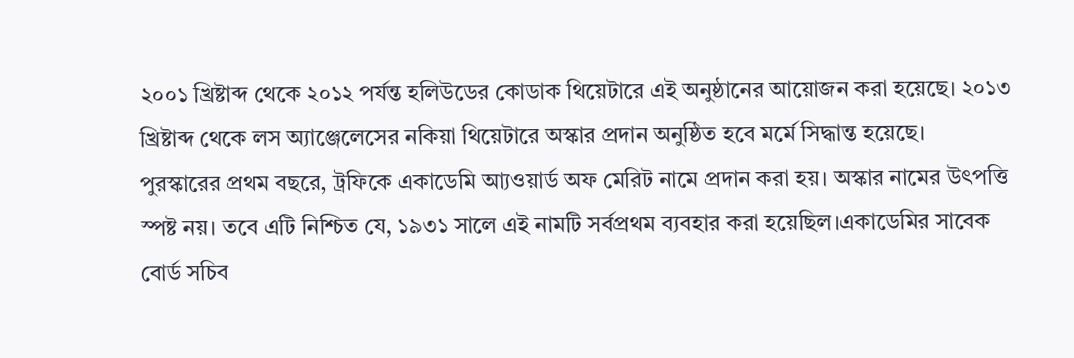২০০১ খ্রিষ্টাব্দ থেকে ২০১২ পর্যন্ত হলিউডের কোডাক থিয়েটারে এই অনুষ্ঠানের আয়োজন করা হয়েছে। ২০১৩ খ্রিষ্টাব্দ থেকে লস অ্যাঞ্জেলেসের নকিয়া থিয়েটারে অস্কার প্রদান অনুষ্ঠিত হবে মর্মে সিদ্ধান্ত হয়েছে।
পুরস্কারের প্রথম বছরে, ট্রফিকে একাডেমি আ্যওয়ার্ড অফ মেরিট নামে প্রদান করা হয়। অস্কার নামের উৎপত্তি স্পষ্ট নয়। তবে এটি নিশ্চিত যে, ১৯৩১ সালে এই নামটি সর্বপ্রথম ব্যবহার করা হয়েছিল।একাডেমির সাবেক বোর্ড সচিব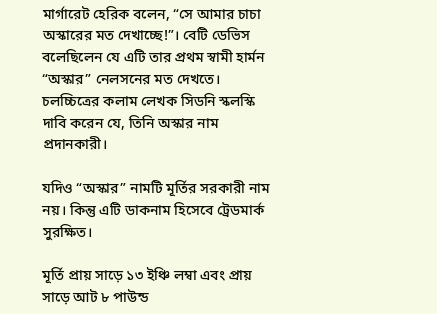মার্গারেট হেরিক বলেন, “সে আমার চাচা অস্কারের মত দেখাচ্ছে!”। বেটি ডেভিস বলেছিলেন যে এটি তার প্রথম স্বামী হার্মন “অস্কার” নেলসনের মত দেখতে। চলচ্চিত্রের কলাম লেখক সিডনি স্কলস্কি দাবি করেন যে, তিনি অস্কার নাম প্রদানকারী।

যদিও “অস্কার” নামটি মূর্তির সরকারী নাম নয়। কিন্তু এটি ডাকনাম হিসেবে ট্রেডমার্ক সুরক্ষিত।

মূর্তি প্রায় সাড়ে ১৩ ইঞ্চি লম্বা এবং প্রায় সাড়ে আট ৮ পাউন্ড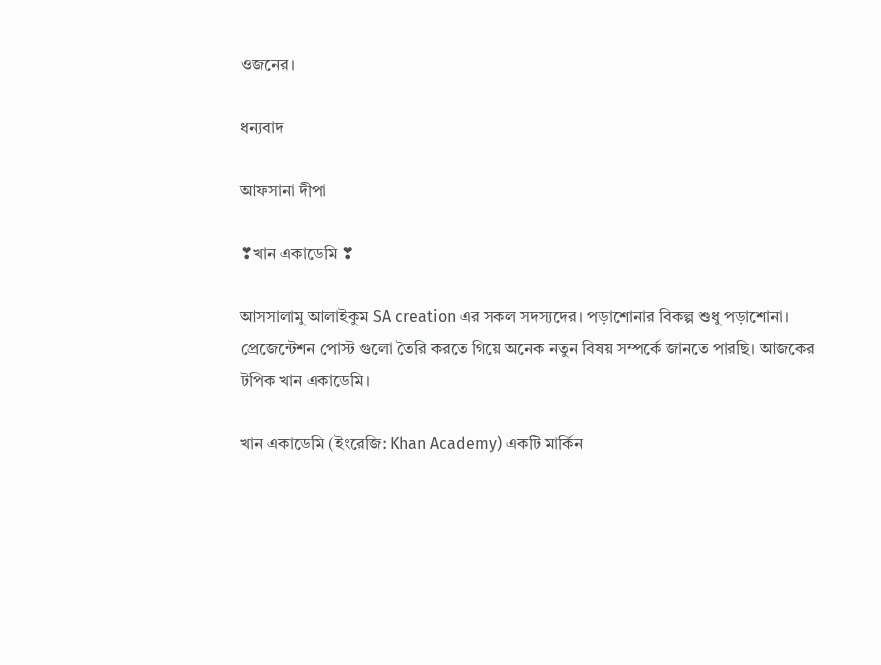ওজনের।

ধন্যবাদ

আফসানা দীপা

❣খান একাডেমি ❣

আসসালামু আলাইকুম SA creation এর সকল সদস্যদের। পড়াশোনার বিকল্প শুধু পড়াশোনা। প্রেজেন্টেশন পোস্ট গুলো তৈরি করতে গিয়ে অনেক নতুন বিষয় সম্পর্কে জানতে পারছি। আজকের টপিক খান একাডেমি।

খান একাডেমি (ইংরেজি: Khan Academy) একটি মার্কিন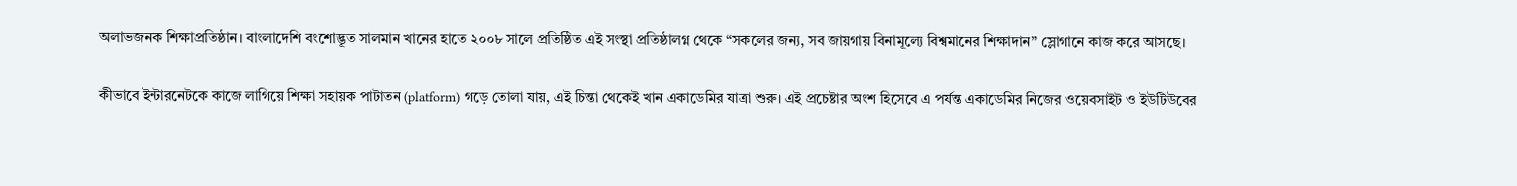অলাভজনক শিক্ষাপ্রতিষ্ঠান। বাংলাদেশি বংশোদ্ভূত সালমান খানের হাতে ২০০৮ সালে প্রতিষ্ঠিত এই সংস্থা প্রতিষ্ঠালগ্ন থেকে “সকলের জন্য, সব জায়গায় বিনামূল্যে বিশ্বমানের শিক্ষাদান” স্লোগানে কাজ করে আসছে।

কীভাবে ইন্টারনেটকে কাজে লাগিয়ে শিক্ষা সহায়ক পাটাতন (platform) গড়ে তোলা যায়, এই চিন্তা থেকেই খান একাডেমির যাত্রা শুরু। এই প্রচেষ্টার অংশ হিসেবে এ পর্যন্ত একাডেমির নিজের ওয়েবসাইট ও ইউটিউবের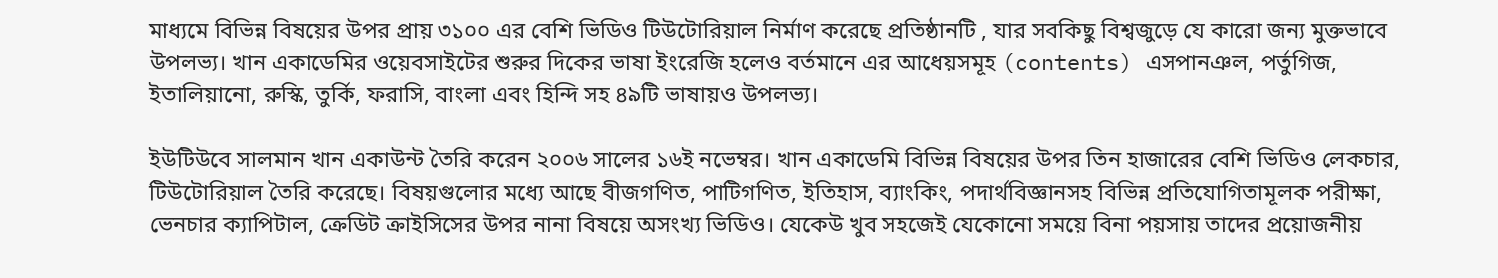মাধ্যমে বিভিন্ন বিষয়ের উপর প্রায় ৩১০০ এর বেশি ভিডিও টিউটোরিয়াল নির্মাণ করেছে প্রতিষ্ঠানটি , যার সবকিছু বিশ্বজুড়ে যে কারো জন্য মুক্তভাবে উপলভ্য। খান একাডেমির ওয়েবসাইটের শুরুর দিকের ভাষা ইংরেজি হলেও বর্তমানে এর আধেয়সমূহ (contents) এসপানঞল, পর্তুগিজ, ইতালিয়ানো, রুস্কি, তুর্কি, ফরাসি, বাংলা এবং হিন্দি সহ ৪৯টি ভাষায়ও উপলভ্য।

ইউটিউবে সালমান খান একাউন্ট তৈরি করেন ২০০৬ সালের ১৬ই নভেম্বর। খান একাডেমি বিভিন্ন বিষয়ের উপর তিন হাজারের বেশি ভিডিও লেকচার, টিউটোরিয়াল তৈরি করেছে। বিষয়গুলোর মধ্যে আছে বীজগণিত, পাটিগণিত, ইতিহাস, ব্যাংকিং, পদার্থবিজ্ঞানসহ বিভিন্ন প্রতিযোগিতামূলক পরীক্ষা, ভেনচার ক্যাপিটাল, ক্রেডিট ক্রাইসিসের উপর নানা বিষয়ে অসংখ্য ভিডিও। যেকেউ খুব সহজেই যেকোনো সময়ে বিনা পয়সায় তাদের প্রয়োজনীয়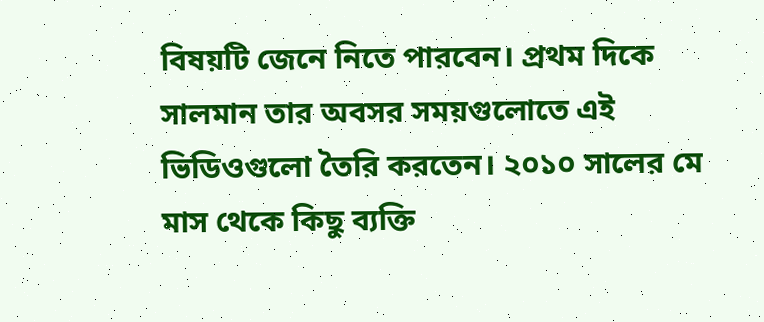বিষয়টি জেনে নিতে পারবেন। প্রথম দিকে সালমান তার অবসর সময়গুলোতে এই ভিডিওগুলো তৈরি করতেন। ২০১০ সালের মে মাস থেকে কিছু ব্যক্তি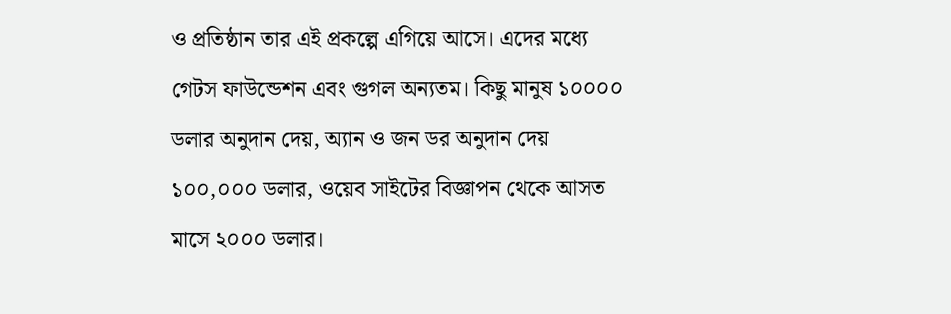ও প্রতিষ্ঠান তার এই প্রকল্পে এগিয়ে আসে। এদের মধ্যে গেটস ফাউন্ডেশন এবং গুগল অন্যতম। কিছু মানুষ ১০০০০ ডলার অনুদান দেয়, অ্যান ও জন ডর অনুদান দেয় ১০০,০০০ ডলার, ওয়েব সাইটের বিজ্ঞাপন থেকে আসত মাসে ২০০০ ডলার।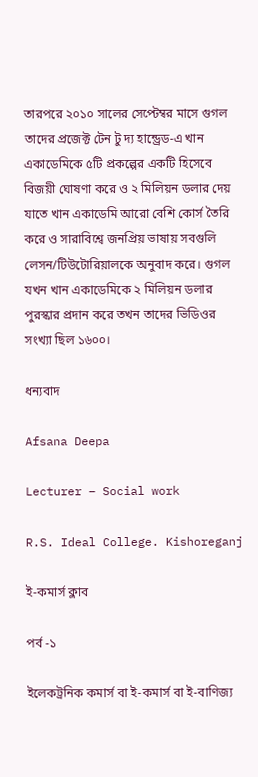তারপরে ২০১০ সালের সেপ্টেম্বর মাসে গুগল তাদের প্রজেক্ট টেন টু দ্য হান্ড্রেড-এ খান একাডেমিকে ৫টি প্রকল্পের একটি হিসেবে বিজয়ী ঘোষণা করে ও ২ মিলিয়ন ডলার দেয় যাতে খান একাডেমি আরো বেশি কোর্স তৈরি করে ও সারাবিশ্বে জনপ্রিয় ভাষায় সবগুলি লেসন/টিউটোরিয়ালকে অনুবাদ করে। গুগল যখন খান একাডেমিকে ২ মিলিয়ন ডলার পুরস্কার প্রদান করে তখন তাদের ভিডিওর সংখ্যা ছিল ১৬০০।

ধন্যবাদ

Afsana Deepa

Lecturer – Social work

R.S. Ideal College. Kishoreganj

ই-কমার্স ক্লাব

পর্ব -১

ইলেকট্রনিক কমার্স বা ই-কমার্স বা ই-বাণিজ্য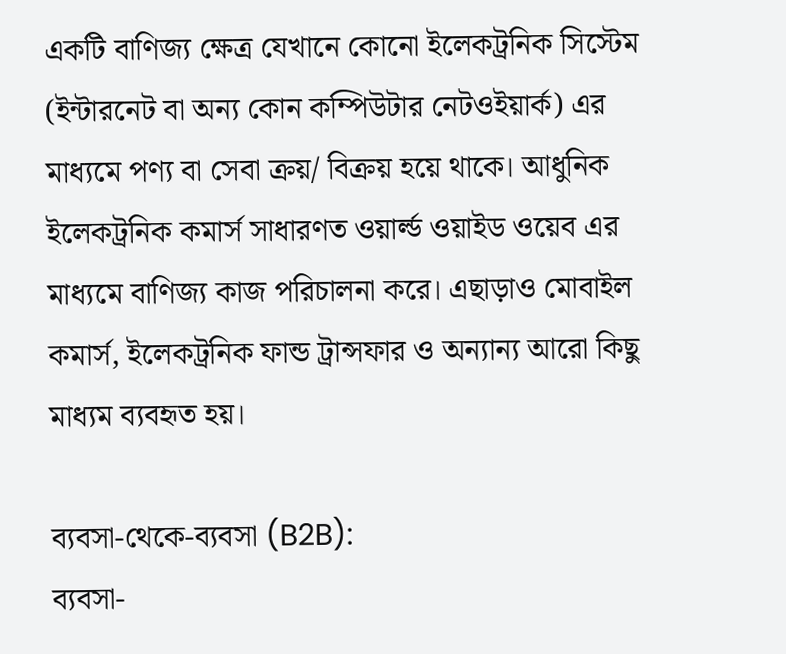একটি বাণিজ্য ক্ষেত্র যেখানে কোনো ইলেকট্রনিক সিস্টেম (ইন্টারনেট বা অন্য কোন কম্পিউটার নেটওইয়ার্ক) এর মাধ্যমে পণ্য বা সেবা ক্রয়/ বিক্রয় হয়ে থাকে। আধুনিক ইলেকট্রনিক কমার্স সাধারণত ওয়ার্ল্ড ওয়াইড ওয়েব এর মাধ্যমে বাণিজ্য কাজ পরিচালনা করে। এছাড়াও মোবাইল কমার্স, ইলেকট্রনিক ফান্ড ট্রান্সফার ও অন্যান্য আরো কিছু মাধ্যম ব্যবহৃত হয়।

ব্যবসা-থেকে-ব্যবসা (B2B):
ব্যবসা-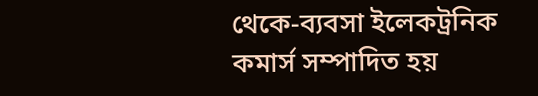থেকে-ব্যবসা ইলেকট্রনিক কমার্স সম্পাদিত হয়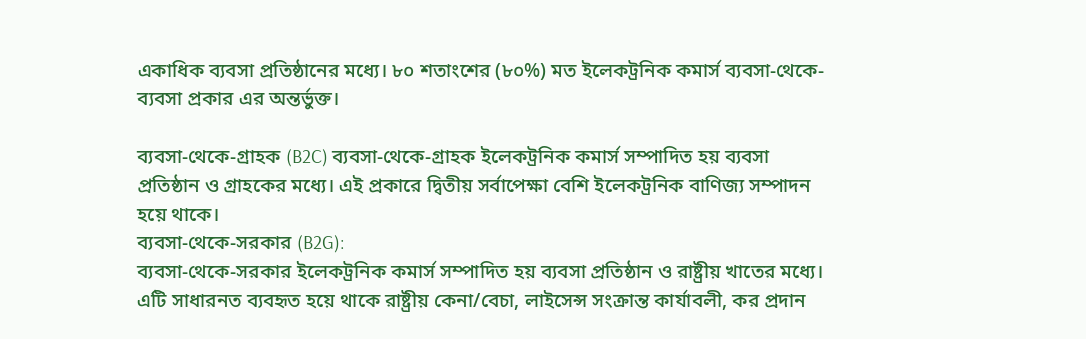একাধিক ব্যবসা প্রতিষ্ঠানের মধ্যে। ৮০ শতাংশের (৮০%) মত ইলেকট্রনিক কমার্স ব্যবসা-থেকে-ব্যবসা প্রকার এর অন্তর্ভুক্ত।

ব্যবসা-থেকে-গ্রাহক (B2C) ব্যবসা-থেকে-গ্রাহক ইলেকট্রনিক কমার্স সম্পাদিত হয় ব্যবসা প্রতিষ্ঠান ও গ্রাহকের মধ্যে। এই প্রকারে দ্বিতীয় সর্বাপেক্ষা বেশি ইলেকট্রনিক বাণিজ্য সম্পাদন হয়ে থাকে।
ব্যবসা-থেকে-সরকার (B2G):
ব্যবসা-থেকে-সরকার ইলেকট্রনিক কমার্স সম্পাদিত হয় ব্যবসা প্রতিষ্ঠান ও রাষ্ট্রীয় খাতের মধ্যে। এটি সাধারনত ব্যবহৃত হয়ে থাকে রাষ্ট্রীয় কেনা/বেচা, লাইসেন্স সংক্রান্ত কার্যাবলী, কর প্রদান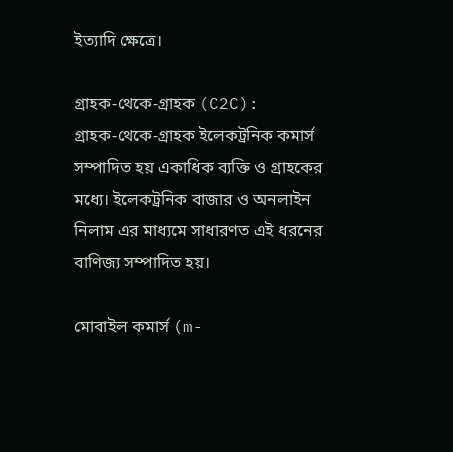ইত্যাদি ক্ষেত্রে।

গ্রাহক-থেকে-গ্রাহক (C2C):
গ্রাহক-থেকে-গ্রাহক ইলেকট্রনিক কমার্স সম্পাদিত হয় একাধিক ব্যক্তি ও গ্রাহকের মধ্যে। ইলেকট্রনিক বাজার ও অনলাইন নিলাম এর মাধ্যমে সাধারণত এই ধরনের বাণিজ্য সম্পাদিত হয়।

মোবাইল কমার্স (m-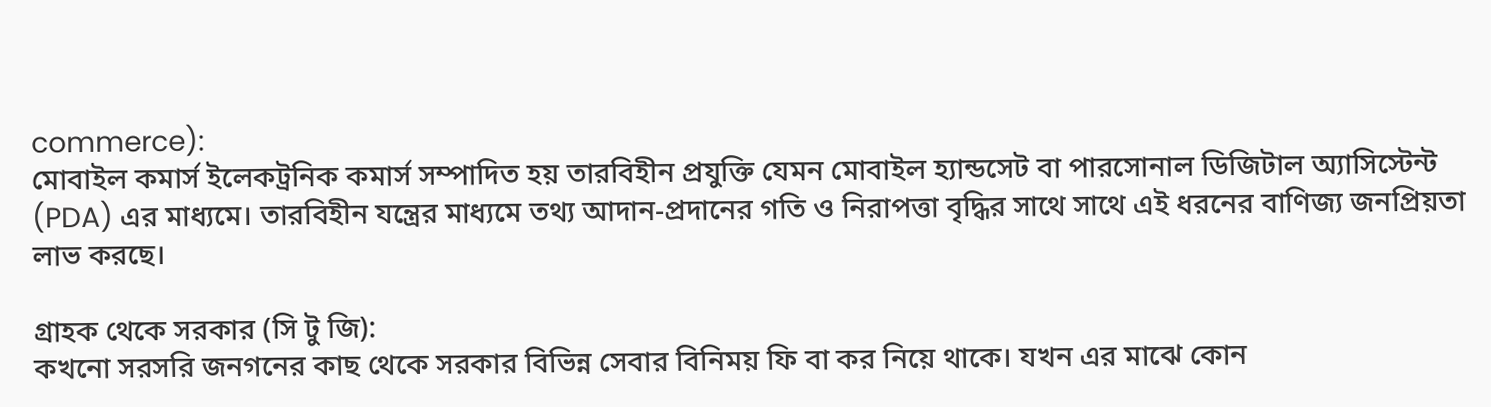commerce):
মোবাইল কমার্স ইলেকট্রনিক কমার্স সম্পাদিত হয় তারবিহীন প্রযুক্তি যেমন মোবাইল হ্যান্ডসেট বা পারসোনাল ডিজিটাল অ্যাসিস্টেন্ট (PDA) এর মাধ্যমে। তারবিহীন যন্ত্রের মাধ্যমে তথ্য আদান-প্রদানের গতি ও নিরাপত্তা বৃদ্ধির সাথে সাথে এই ধরনের বাণিজ্য জনপ্রিয়তা লাভ করছে।

গ্রাহক থেকে সরকার (সি টু জি):
কখনো সরসরি জনগনের কাছ থেকে সরকার বিভিন্ন সেবার বিনিময় ফি বা কর নিয়ে থাকে। যখন এর মাঝে কোন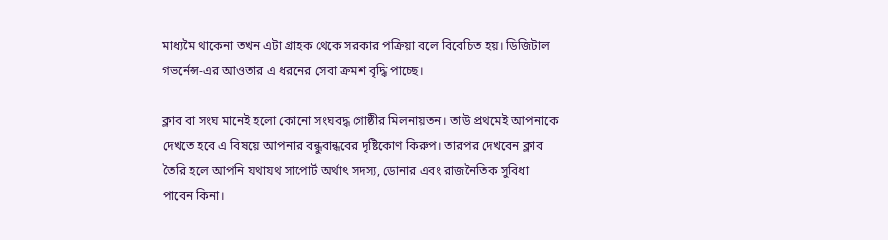মাধ্যমৈ থাকেনা তখন এটা গ্রাহক থেকে সরকার পক্রিয়া বলে বিবেচিত হয়। ডিজিটাল গভর্নেন্স-এর আওতার এ ধরনের সেবা ক্রমশ বৃদ্ধি পাচ্ছে।

ক্লাব বা সংঘ মানেই হলো কোনো সংঘবদ্ধ গোষ্ঠীর মিলনায়তন। তাউ প্রথমেই আপনাকে দেখতে হবে এ বিষয়ে আপনার বন্ধুবান্ধবের দৃষ্টিকোণ কিরুপ। তারপর দেখবেন ক্লাব তৈরি হলে আপনি যথাযথ সাপোর্ট অর্থাৎ সদস্য, ডোনার এবং রাজনৈতিক সুবিধা পাবেন কিনা।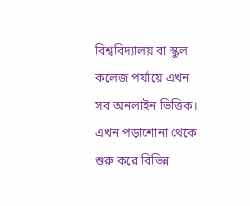বিশ্ববিদ্যালয় বা স্কুল কলেজ পর্যায়ে এখন সব অনলাইন ভিত্তিক। এখন পড়াশোনা থেকে শুরু করে বিভিন্ন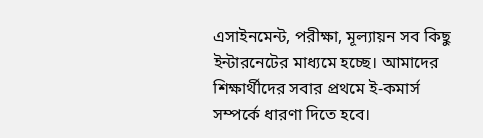এসাইনমেন্ট, পরীক্ষা, মূল্যায়ন সব কিছু ইন্টারনেটের মাধ্যমে হচ্ছে। আমাদের শিক্ষার্থীদের সবার প্রথমে ই-কমার্স সম্পর্কে ধারণা দিতে হবে।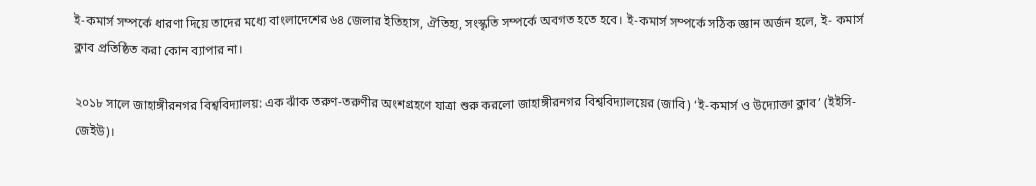ই-কমার্স সম্পর্কে ধারণা দিয়ে তাদের মধ্যে বাংলাদেশের ৬৪ জেলার ইতিহাস, ঐতিহ্য, সংস্কৃতি সম্পর্কে অবগত হতে হবে। ই-কমার্স সম্পর্কে সঠিক জ্ঞান অর্জন হলে, ই- কমার্স ক্লাব প্রতিষ্ঠিত করা কোন ব্যাপার না।

২০১৮ সালে জাহাঙ্গীরনগর বিশ্ববিদ্যালয়: এক ঝাঁক তরুণ-তরুণীর অংশগ্রহণে যাত্রা শুরু করলো জাহাঙ্গীরনগর বিশ্ববিদ্যালয়ের (জাবি) ‘ই-কমার্স ও উদ্যোক্তা ক্লাব’ (ইইসি-জেইউ)।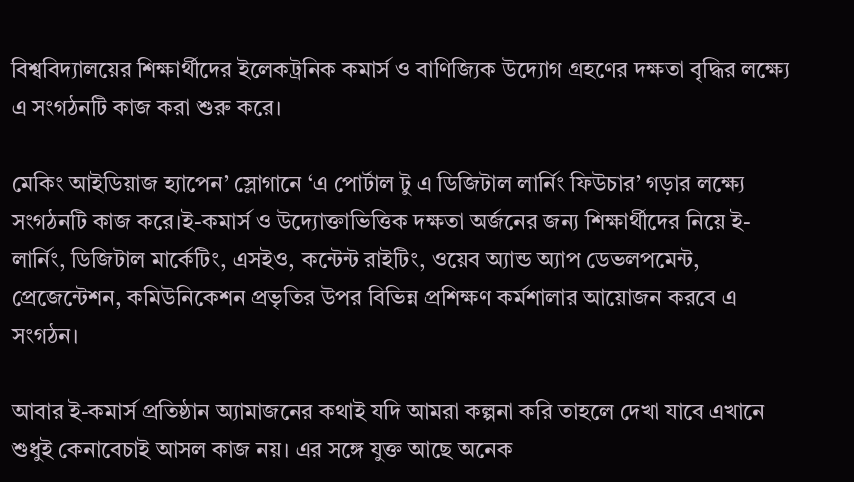বিশ্ববিদ্যালয়ের শিক্ষার্থীদের ইলেকট্রনিক কমার্স ও বাণিজ্যিক উদ্যোগ গ্রহণের দক্ষতা বৃদ্ধির লক্ষ্যে এ সংগঠনটি কাজ করা শুরু করে।

মেকিং আইডিয়াজ হ্যাপেন’ স্লোগানে ‘এ পোর্টাল টু এ ডিজিটাল লার্নিং ফিউচার’ গড়ার লক্ষ্যে সংগঠনটি কাজ করে।ই-কমার্স ও উদ্যোক্তাভিত্তিক দক্ষতা অর্জনের জন্য শিক্ষার্থীদের নিয়ে ই-লার্নিং, ডিজিটাল মার্কেটিং, এসইও, কন্টেন্ট রাইটিং, ওয়েব অ্যান্ড অ্যাপ ডেভলপমেন্ট, প্রেজেন্টেশন, কমিউনিকেশন প্রভৃতির উপর বিভিন্ন প্রশিক্ষণ কর্মশালার আয়োজন করবে এ সংগঠন।

আবার ই-কমার্স প্রতিষ্ঠান অ্যামাজনের কথাই যদি আমরা কল্পনা করি তাহলে দেখা যাবে এখানে শুধুই কেনাবেচাই আসল কাজ নয়। এর সঙ্গে যুক্ত আছে অনেক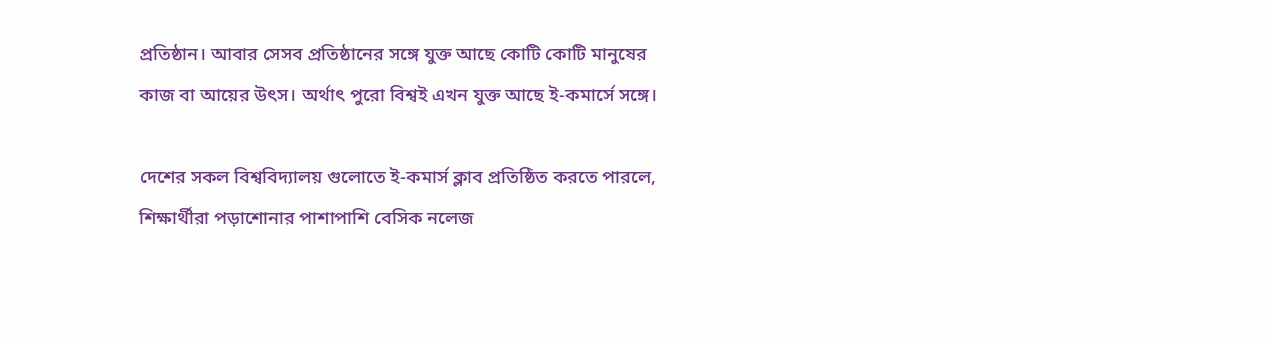প্রতিষ্ঠান। আবার সেসব প্রতিষ্ঠানের সঙ্গে যুক্ত আছে কোটি কোটি মানুষের কাজ বা আয়ের উৎস। অর্থাৎ পুরো বিশ্বই এখন যুক্ত আছে ই-কমার্সে সঙ্গে।

দেশের সকল বিশ্ববিদ্যালয় গুলোতে ই-কমার্স ক্লাব প্রতিষ্ঠিত করতে পারলে, শিক্ষার্থীরা পড়াশোনার পাশাপাশি বেসিক নলেজ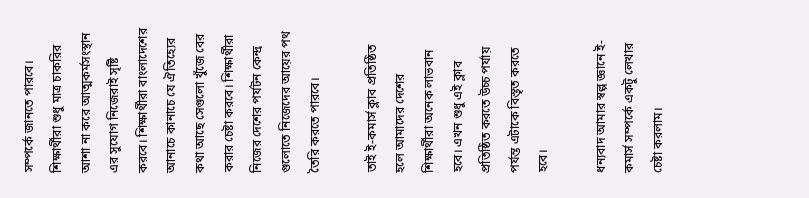সম্পর্কে জানতে পারবে। শিক্ষার্থীরা শুধু মাত্র চাকরির আশা না করে আত্মকর্মসংস্থান এর সুযোগ নিজেরাই সৃষ্টি করবে। শিক্ষার্থীরা বাংলাদেশের আনাচে কানাচে যে ঐতিহ্যের কথা আছে সেগুলো খুঁজে বের করার চেষ্টা করবে। শিক্ষার্থীরা নিজের দেশের পর্যটন কেন্দ্র গুলোতে নিজেদের আয়ের পথ তৈরি করতে পারবে।

তাই ই-কমার্স ক্লাব প্রতিষ্ঠিত হলে আমাদের দেশের শিক্ষার্থীরা অনেক লাভবান হবে। এখন শুধু এই ক্লাব প্রতিষ্ঠিত করতে উচ্চ পর্যায় পর্যন্ত এটাকে বিস্তৃত করতে হবে।

ধন্যবাদ আমার স্বল্প জ্ঞানে ই-কমার্স সম্পর্কে একটু লেখার চেষ্টা করলাম।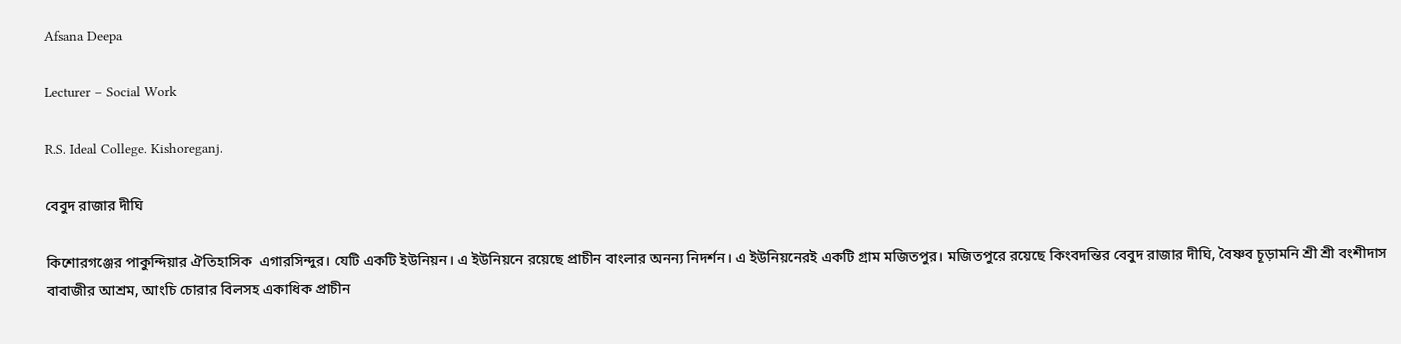Afsana Deepa

Lecturer – Social Work

R.S. Ideal College. Kishoreganj.

বেবুদ রাজার দীঘি

কিশোরগঞ্জের পাকুন্দিয়ার ঐতিহাসিক  এগারসিন্দুর। যেটি একটি ইউনিয়ন। এ ইউনিয়নে রয়েছে প্রাচীন বাংলার অনন্য নিদর্শন। এ ইউনিয়নেরই একটি গ্রাম মজিতপুর। মজিতপুরে রয়েছে কিংবদন্তির বেবুদ রাজার দীঘি, বৈষ্ণব চূড়ামনি শ্রী শ্রী বংশীদাস বাবাজীর আশ্রম, আংচি চোরার বিলসহ একাধিক প্রাচীন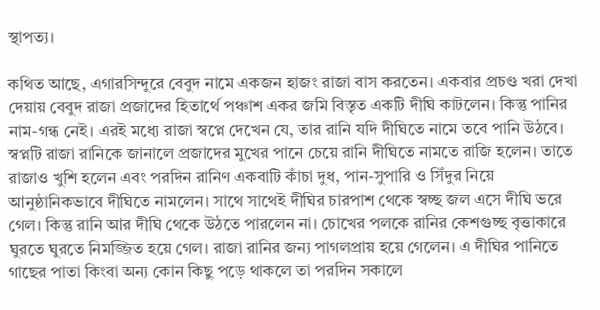স্থাপত্য।

কথিত আছে, এগারসিন্দুরে বেবুদ নামে একজন হাজং রাজা বাস করতেন। একবার প্রচণ্ড খরা দেখা দেয়ায় বেবুদ রাজা প্রজাদের হিতার্থে পঞ্চাশ একর জমি বিস্তৃত একটি দীঘি কাটলেন। কিন্তু পানির নাম-গন্ধ নেই। এরই মধ্যে রাজা স্বপ্নে দেখেন যে, তার রানি যদি দীঘিতে নামে তবে পানি উঠবে। স্বপ্নটি রাজা রানিকে জানালে প্রজাদের মুখের পানে চেয়ে রানি দীঘিতে নামতে রাজি হলেন। তাতে রাজাও খুশি হলেন এবং পরদিন রানিণ একবাটি কাঁচা দুধ, পান-সুপারি ও সিঁদুর নিয়ে আনুষ্ঠানিকভাবে দীঘিতে নামলেন। সাথে সাথেই দীঘির চারপাশ থেকে স্বচ্ছ জল এসে দীঘি ভরে গেল। কিন্তু রানি আর দীঘি থেকে উঠতে পারলেন না। চোখের পলকে রানির কেশগুচ্ছ বৃত্তাকারে ঘুরতে ঘুরতে নিমজ্জিত হয়ে গেল। রাজা রানির জন্য পাগলপ্রায় হয়ে গেলেন। এ দীঘির পানিতে গাছের পাতা কিংবা অন্য কোন কিছু পড়ে থাকলে তা পরদিন সকালে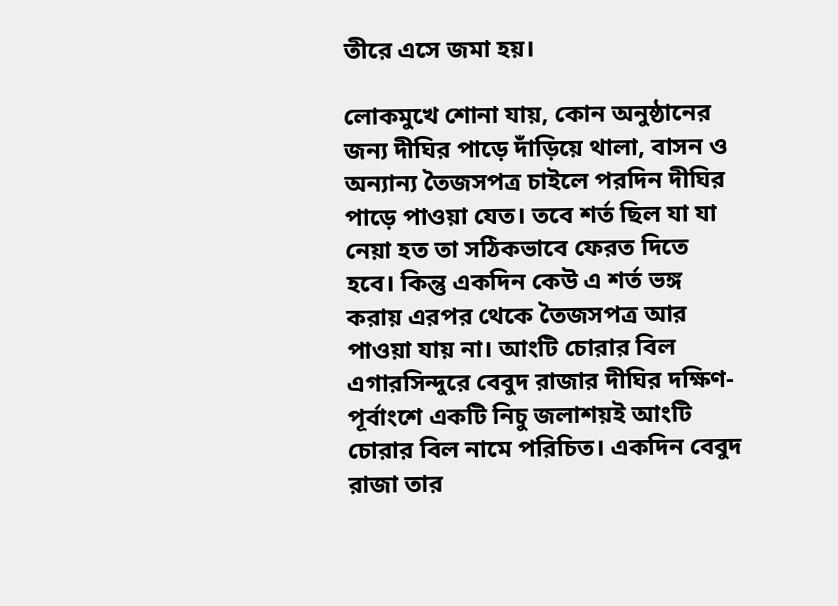তীরে এসে জমা হয়।

লোকমুখে শোনা যায়, কোন অনুষ্ঠানের জন্য দীঘির পাড়ে দাঁড়িয়ে থালা, বাসন ও অন্যান্য তৈজসপত্র চাইলে পরদিন দীঘির পাড়ে পাওয়া যেত। তবে শর্ত ছিল যা যা নেয়া হত তা সঠিকভাবে ফেরত দিতে হবে। কিন্তু একদিন কেউ এ শর্ত ভঙ্গ করায় এরপর থেকে তৈজসপত্র আর পাওয়া যায় না। আংটি চোরার বিল এগারসিন্দুরে বেবুদ রাজার দীঘির দক্ষিণ-পূর্বাংশে একটি নিচু জলাশয়ই আংটি চোরার বিল নামে পরিচিত। একদিন বেবুদ রাজা তার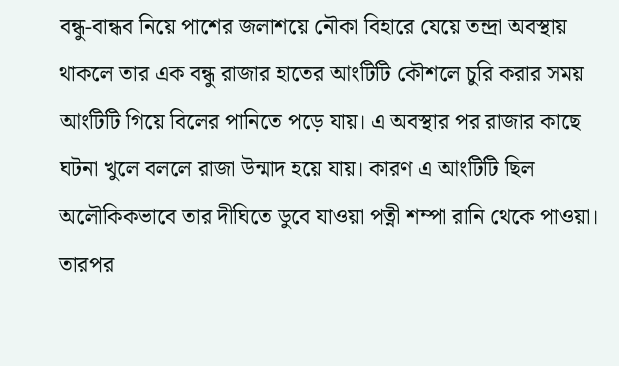বন্ধু-বান্ধব নিয়ে পাশের জলাশয়ে নৌকা বিহারে যেয়ে তন্দ্রা অবস্থায় থাকলে তার এক বন্ধু রাজার হাতের আংটিটি কৌশলে চুরি করার সময় আংটিটি গিয়ে বিলের পানিতে পড়ে যায়। এ অবস্থার পর রাজার কাছে ঘটনা খুলে বললে রাজা উন্মাদ হয়ে যায়। কারণ এ আংটিটি ছিল অলৌকিকভাবে তার দীঘিতে ডুবে যাওয়া পত্নী শম্পা রানি থেকে পাওয়া। তারপর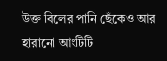উক্ত বিলের পানি ছেঁকেও আর হারানো আংটিটি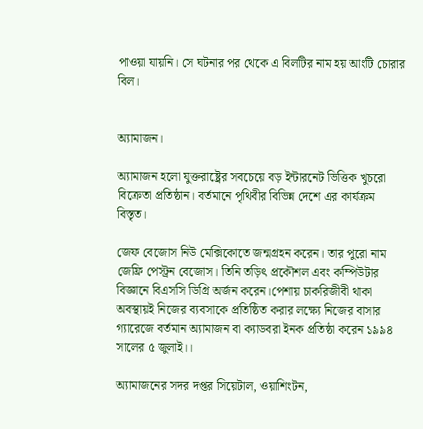পাওয়া যায়নি। সে ঘটনার পর থেকে এ বিলটির নাম হয় আংটি চোরার বিল।


অ্যামাজন।

অ্যামাজন হলো যুক্তরাষ্ট্রের সবচেয়ে বড় ইন্টারনেট ভিত্তিক খুচরো বিক্রেতা প্রতিষ্ঠান। বর্তমানে পৃথিবীর বিভিন্ন দেশে এর কার্যক্রম বিস্তৃত।

জেফ বেজোস নিউ মেক্সিকোতে জন্মগ্রহন করেন। তার পুরো নাম জেফ্রি পেস্ট্রন বেজোস। তিনি তড়িৎ প্রকৌশল এবং কম্পিউটার বিজ্ঞানে বিএসসি ডিগ্রি অর্জন করেন।পেশায় চাকরিজীবী থাকা অবস্থায়ই নিজের ব্যবসাকে প্রতিষ্ঠিত করার লক্ষ্যে নিজের বাসার গ্যারেজে বর্তমান অ্যামাজন বা ক্যাডবরা ইনক প্রতিষ্ঠা করেন ১৯৯৪ সালের ৫ জুলাই।।

অ্যামাজনের সদর দপ্তর সিয়েটাল, ওয়াশিংটন,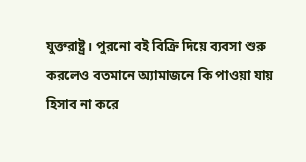যুক্তরাষ্ট্র। পুরনো বই বিক্রি দিয়ে ব্যবসা শুরু করলেও বতমানে অ্যামাজনে কি পাওয়া যায় হিসাব না করে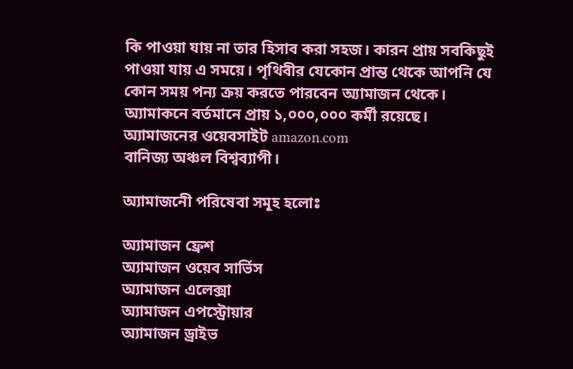কি পাওয়া যায় না তার হিসাব করা সহজ। কারন প্রায় সবকিছুই পাওয়া যায় এ সময়ে। পৃথিবীর যেকোন প্রান্ত থেকে আপনি যে কোন সময় পন্য ক্রয় করতে পারবেন অ্যামাজন থেকে।
অ্যামাকনে বর্তমানে প্রায় ১,০০০,০০০ কর্মী রয়েছে।
অ্যামাজনের ওয়েবসাইট amazon.com
বানিজ্য অঞ্চল বিশ্বব্যাপী।

অ্যামাজনেী পরিষেবা সমূহ হলোঃ

অ্যামাজন ফ্রেশ
অ্যামাজন ওয়েব সার্ভিস
অ্যামাজন এলেক্সা
অ্যামাজন এপস্ট্রোয়ার
অ্যামাজন ড্রাইভ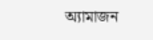অ্যামাজন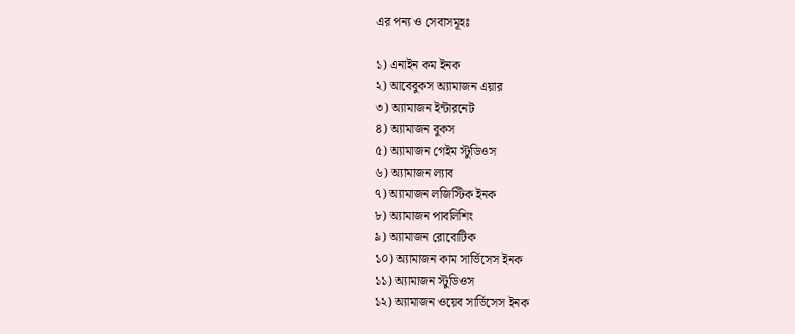এর পন্য ও সেবাসমূহঃ

১) এনাইন কম ইনক
২) আবেবুকস অ্যামাজন এয়ার
৩) অ্যামাজন ইন্টারনেট
৪) অ্যামাজন বুকস
৫) অ্যামাজন গেইম স্টুডিওস
৬) অ্যামাজন ল্যাব
৭) অ্যামাজন লজিস্টিক ইনক
৮) অ্যামাজন পাবলিশিং
৯) অ্যামাজন রোবোটিক
১০) অ্যামাজন কাম সার্ভিসেস ইনক
১১) অ্যামাজন স্টুডিওস
১২) অ্যামাজন ওয়েব সার্ভিসেস ইনক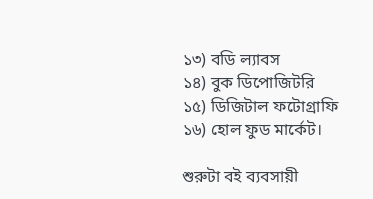১৩) বডি ল্যাবস
১৪) বুক ডিপোজিটরি
১৫) ডিজিটাল ফটোগ্রাফি
১৬) হোল ফুড মার্কেট।

শুরুটা বই ব্যবসায়ী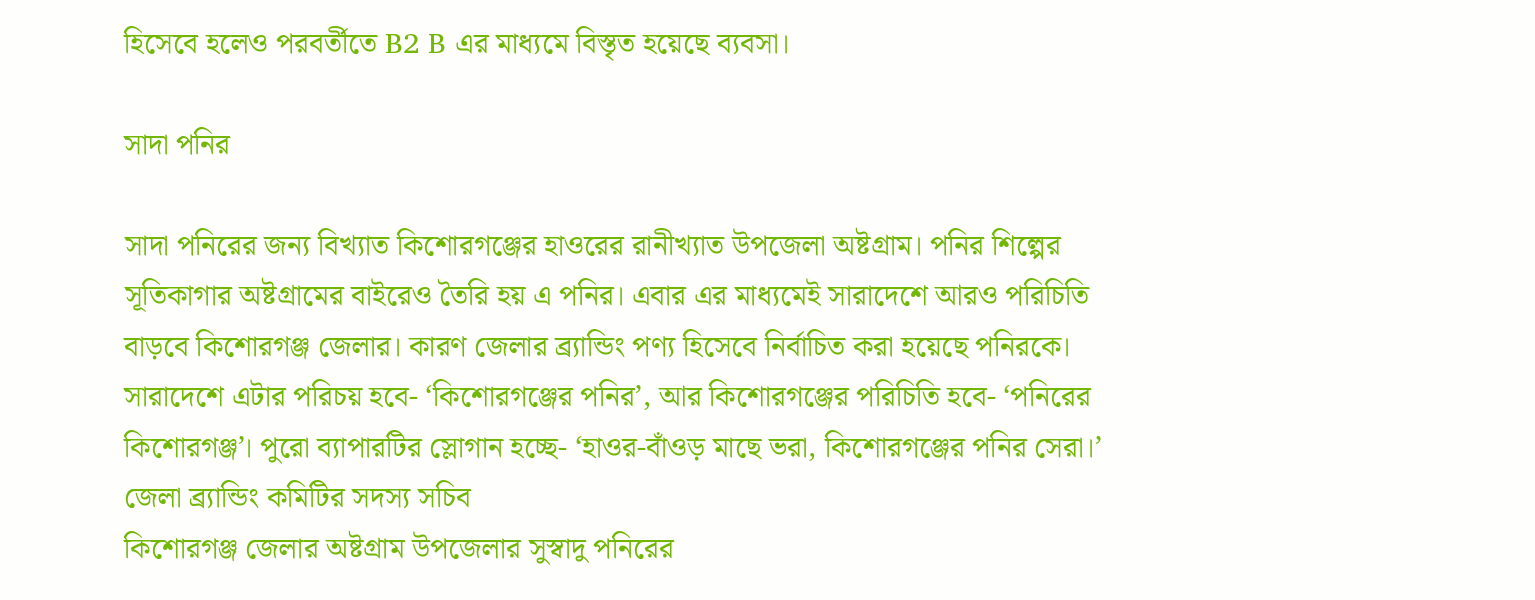হিসেবে হলেও পরবর্তীতে B2 B এর মাধ্যমে বিস্তৃত হয়েছে ব্যবসা।

সাদা পনির

সাদা পনিরের জন্য বিখ্যাত কিশোরগঞ্জের হাওরের রানীখ্যাত উপজেলা অষ্টগ্রাম। পনির শিল্পের সূতিকাগার অষ্টগ্রামের বাইরেও তৈরি হয় এ পনির। এবার এর মাধ্যমেই সারাদেশে আরও পরিচিতি বাড়বে কিশোরগঞ্জ জেলার। কারণ জেলার ব্র্যান্ডিং পণ্য হিসেবে নির্বাচিত করা হয়েছে পনিরকে। সারাদেশে এটার পরিচয় হবে- ‘কিশোরগঞ্জের পনির’, আর কিশোরগঞ্জের পরিচিতি হবে- ‘পনিরের কিশোরগঞ্জ’। পুরো ব্যাপারটির স্লোগান হচ্ছে- ‘হাওর-বাঁওড় মাছে ভরা, কিশোরগঞ্জের পনির সেরা।’ জেলা ব্র্যান্ডিং কমিটির সদস্য সচিব
কিশোরগঞ্জ জেলার অষ্টগ্রাম উপজেলার সুস্বাদু পনিরের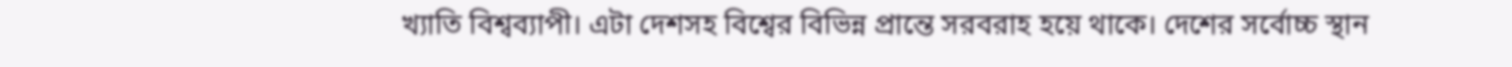খ্যাতি বিশ্বব্যাপী। এটা দেশসহ বিশ্বের বিভিন্ন প্রান্তে সরবরাহ হয়ে থাকে। দেশের সর্বোচ্চ স্থান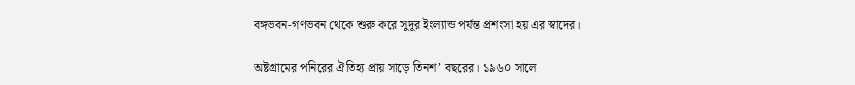বঙ্গভবন-গণভবন থেকে শুরু করে সুদূর ইংল্যান্ড পর্যন্ত প্রশংসা হয় এর স্বাদের।

অষ্টগ্রামের পনিরের ঐতিহ্য প্রায় সাড়ে তিনশ’ বছরের। ১৯৬০ সালে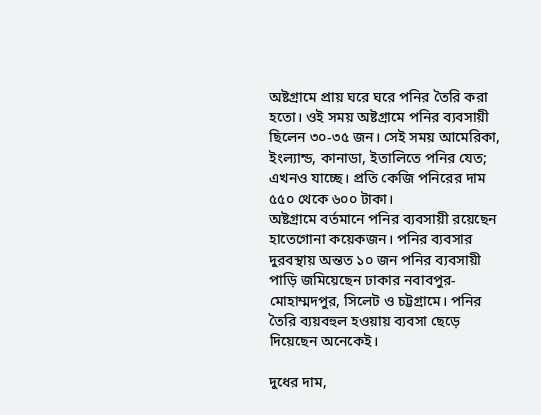অষ্টগ্রামে প্রায় ঘরে ঘরে পনির তৈরি করা হতো। ওই সময় অষ্টগ্রামে পনির ব্যবসায়ী ছিলেন ৩০-৩৫ জন। সেই সময় আমেরিকা, ইংল্যান্ড, কানাডা, ইতালিতে পনির যেত; এখনও যাচ্ছে। প্রতি কেজি পনিরের দাম ৫৫০ থেকে ৬০০ টাকা।
অষ্টগ্রামে বর্তমানে পনির ব্যবসায়ী রয়েছেন হাতেগোনা কয়েকজন। পনির ব্যবসার দুরবস্থায় অন্তত ১০ জন পনির ব্যবসায়ী পাড়ি জমিয়েছেন ঢাকার নবাবপুর-মোহাম্মদপুর, সিলেট ও চট্টগ্রামে। পনির তৈরি ব্যয়বহুল হওয়ায় ব্যবসা ছেড়ে দিয়েছেন অনেকেই।

দুধের দাম,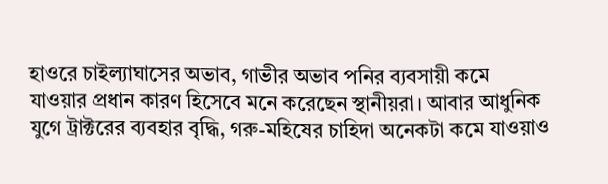হাওরে চাইল্যাঘাসের অভাব, গাভীর অভাব পনির ব্যবসায়ী কমে যাওয়ার প্রধান কারণ হিসেবে মনে করেছেন স্থানীয়রা। আবার আধুনিক যুগে ট্রাক্টরের ব্যবহার বৃদ্ধি, গরু-মহিষের চাহিদা অনেকটা কমে যাওয়াও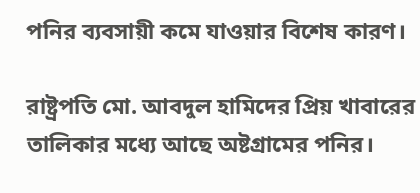পনির ব্যবসায়ী কমে যাওয়ার বিশেষ কারণ।

রাষ্ট্রপতি মো. আবদুল হামিদের প্রিয় খাবারের তালিকার মধ্যে আছে অষ্টগ্রামের পনির।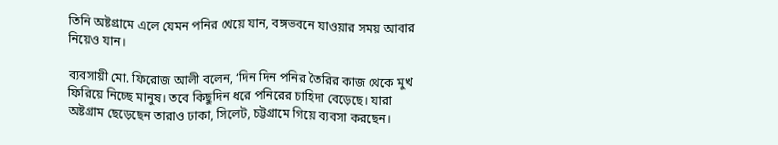তিনি অষ্টগ্রামে এলে যেমন পনির খেয়ে যান, বঙ্গভবনে যাওয়ার সময় আবার নিয়েও যান।

ব্যবসায়ী মো. ফিরোজ আলী বলেন, ‘দিন দিন পনির তৈরির কাজ থেকে মুখ ফিরিয়ে নিচ্ছে মানুষ। তবে কিছুদিন ধরে পনিরের চাহিদা বেড়েছে। যারা অষ্টগ্রাম ছেড়েছেন তারাও ঢাকা, সিলেট, চট্টগ্রামে গিয়ে ব্যবসা করছেন।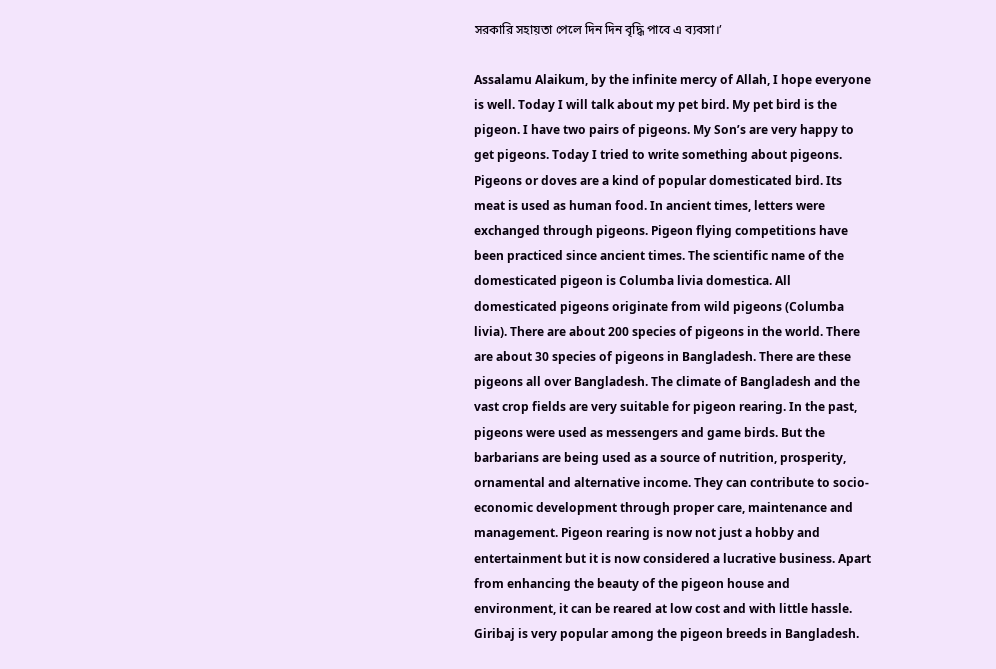সরকারি সহায়তা পেলে দিন দিন বৃদ্ধি পাবে এ ব্যবসা।’

Assalamu Alaikum, by the infinite mercy of Allah, I hope everyone is well. Today I will talk about my pet bird. My pet bird is the pigeon. I have two pairs of pigeons. My Son’s are very happy to get pigeons. Today I tried to write something about pigeons. Pigeons or doves are a kind of popular domesticated bird. Its meat is used as human food. In ancient times, letters were exchanged through pigeons. Pigeon flying competitions have been practiced since ancient times. The scientific name of the domesticated pigeon is Columba livia domestica. All domesticated pigeons originate from wild pigeons (Columba livia). There are about 200 species of pigeons in the world. There are about 30 species of pigeons in Bangladesh. There are these pigeons all over Bangladesh. The climate of Bangladesh and the vast crop fields are very suitable for pigeon rearing. In the past, pigeons were used as messengers and game birds. But the barbarians are being used as a source of nutrition, prosperity, ornamental and alternative income. They can contribute to socio-economic development through proper care, maintenance and management. Pigeon rearing is now not just a hobby and entertainment but it is now considered a lucrative business. Apart from enhancing the beauty of the pigeon house and environment, it can be reared at low cost and with little hassle. Giribaj is very popular among the pigeon breeds in Bangladesh.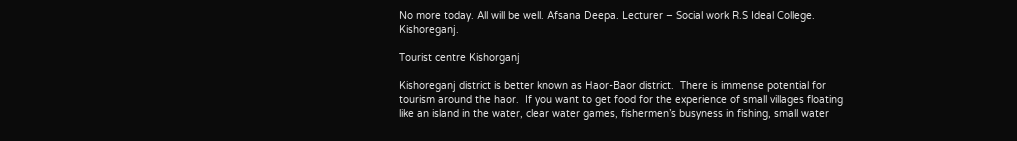No more today. All will be well. Afsana Deepa. Lecturer – Social work R.S Ideal College. Kishoreganj.

Tourist centre Kishorganj

Kishoreganj district is better known as Haor-Baor district.  There is immense potential for tourism around the haor.  If you want to get food for the experience of small villages floating like an island in the water, clear water games, fishermen’s busyness in fishing, small water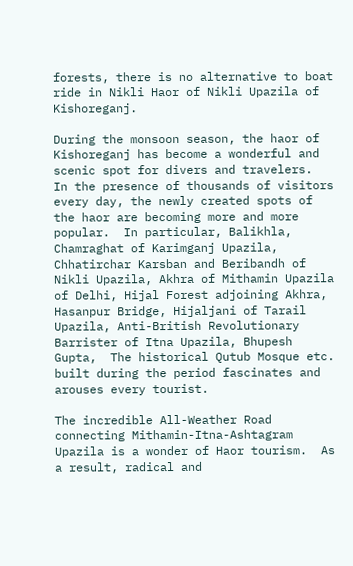forests, there is no alternative to boat ride in Nikli Haor of Nikli Upazila of Kishoreganj.

During the monsoon season, the haor of Kishoreganj has become a wonderful and scenic spot for divers and travelers.  In the presence of thousands of visitors every day, the newly created spots of the haor are becoming more and more popular.  In particular, Balikhla, Chamraghat of Karimganj Upazila, Chhatirchar Karsban and Beribandh of Nikli Upazila, Akhra of Mithamin Upazila of Delhi, Hijal Forest adjoining Akhra, Hasanpur Bridge, Hijaljani of Tarail Upazila, Anti-British Revolutionary Barrister of Itna Upazila, Bhupesh Gupta,  The historical Qutub Mosque etc. built during the period fascinates and arouses every tourist.

The incredible All-Weather Road connecting Mithamin-Itna-Ashtagram Upazila is a wonder of Haor tourism.  As a result, radical and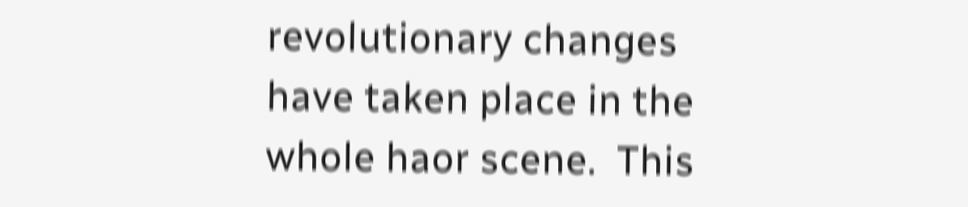revolutionary changes have taken place in the whole haor scene.  This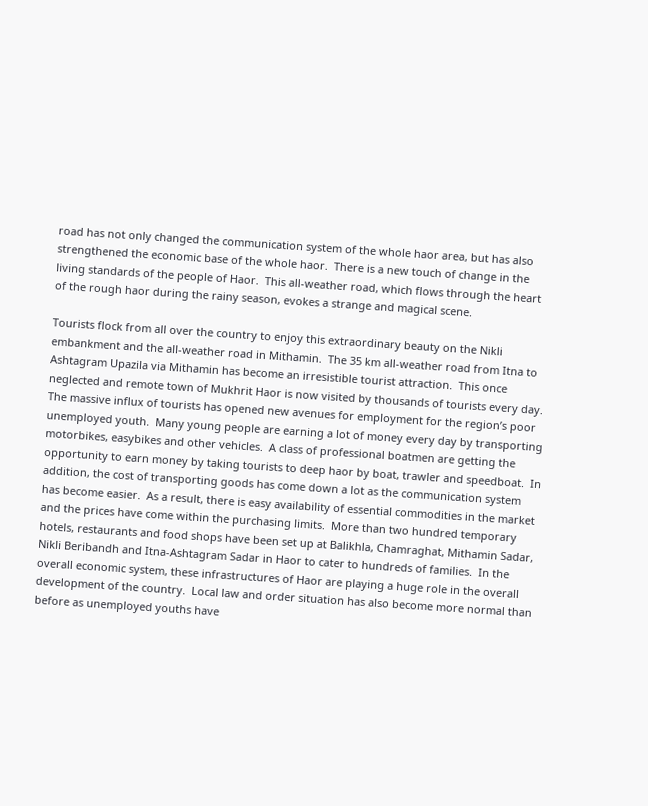road has not only changed the communication system of the whole haor area, but has also strengthened the economic base of the whole haor.  There is a new touch of change in the living standards of the people of Haor.  This all-weather road, which flows through the heart of the rough haor during the rainy season, evokes a strange and magical scene.

Tourists flock from all over the country to enjoy this extraordinary beauty on the Nikli embankment and the all-weather road in Mithamin.  The 35 km all-weather road from Itna to Ashtagram Upazila via Mithamin has become an irresistible tourist attraction.  This once neglected and remote town of Mukhrit Haor is now visited by thousands of tourists every day.  The massive influx of tourists has opened new avenues for employment for the region’s poor unemployed youth.  Many young people are earning a lot of money every day by transporting motorbikes, easybikes and other vehicles.  A class of professional boatmen are getting the opportunity to earn money by taking tourists to deep haor by boat, trawler and speedboat.  In addition, the cost of transporting goods has come down a lot as the communication system has become easier.  As a result, there is easy availability of essential commodities in the market and the prices have come within the purchasing limits.  More than two hundred temporary hotels, restaurants and food shops have been set up at Balikhla, Chamraghat, Mithamin Sadar, Nikli Beribandh and Itna-Ashtagram Sadar in Haor to cater to hundreds of families.  In the overall economic system, these infrastructures of Haor are playing a huge role in the overall development of the country.  Local law and order situation has also become more normal than before as unemployed youths have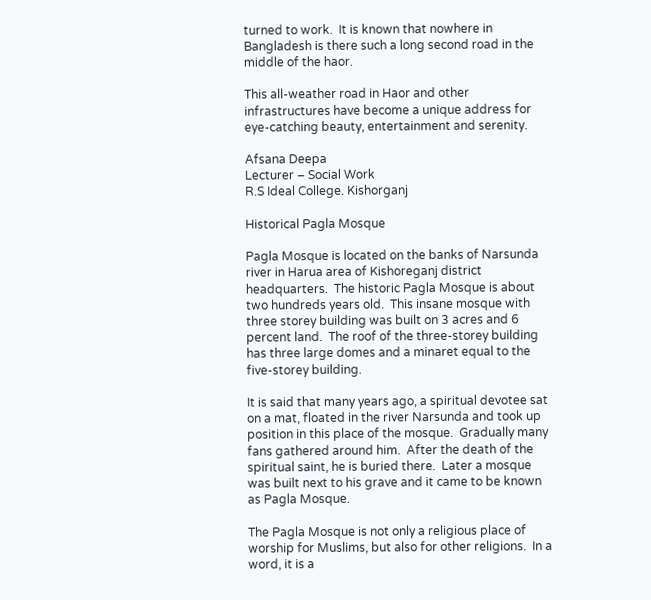turned to work.  It is known that nowhere in Bangladesh is there such a long second road in the middle of the haor.

This all-weather road in Haor and other infrastructures have become a unique address for eye-catching beauty, entertainment and serenity.

Afsana Deepa
Lecturer – Social Work
R.S Ideal College. Kishorganj

Historical Pagla Mosque

Pagla Mosque is located on the banks of Narsunda river in Harua area of Kishoreganj district headquarters.  The historic Pagla Mosque is about two hundreds years old.  This insane mosque with three storey building was built on 3 acres and 6 percent land.  The roof of the three-storey building has three large domes and a minaret equal to the five-storey building.

It is said that many years ago, a spiritual devotee sat on a mat, floated in the river Narsunda and took up position in this place of the mosque.  Gradually many fans gathered around him.  After the death of the spiritual saint, he is buried there.  Later a mosque was built next to his grave and it came to be known as Pagla Mosque.

The Pagla Mosque is not only a religious place of worship for Muslims, but also for other religions.  In a word, it is a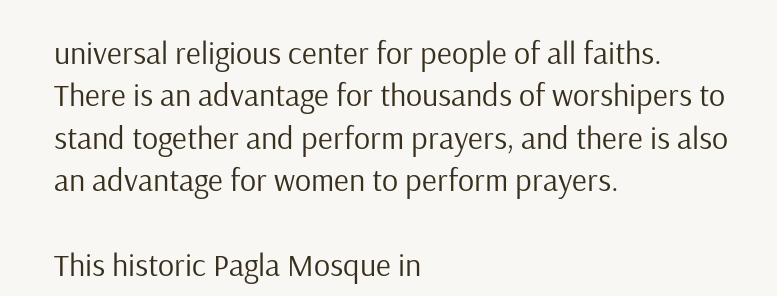universal religious center for people of all faiths.
There is an advantage for thousands of worshipers to stand together and perform prayers, and there is also an advantage for women to perform prayers.

This historic Pagla Mosque in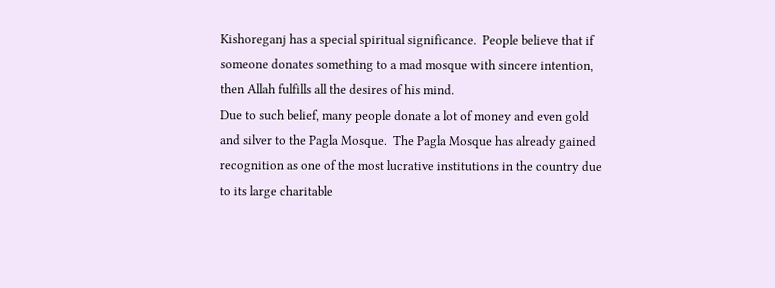Kishoreganj has a special spiritual significance.  People believe that if someone donates something to a mad mosque with sincere intention, then Allah fulfills all the desires of his mind.
Due to such belief, many people donate a lot of money and even gold and silver to the Pagla Mosque.  The Pagla Mosque has already gained recognition as one of the most lucrative institutions in the country due to its large charitable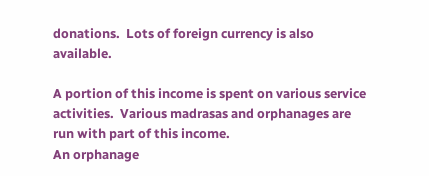donations.  Lots of foreign currency is also available.

A portion of this income is spent on various service activities.  Various madrasas and orphanages are run with part of this income.
An orphanage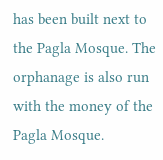has been built next to the Pagla Mosque. The orphanage is also run with the money of the Pagla Mosque.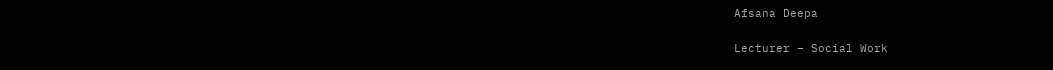Afsana Deepa

Lecturer – Social Work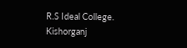R.S Ideal College. Kishorganj